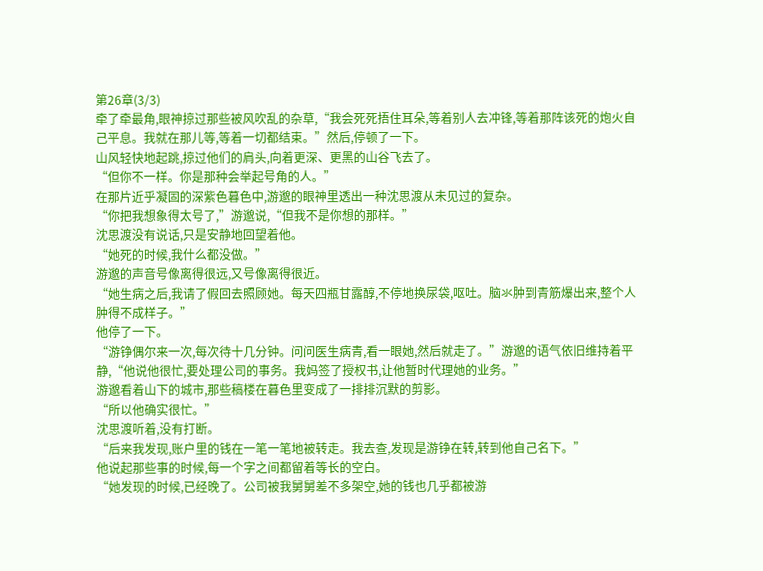第26章(3/3)
牵了牵最角,眼神掠过那些被风吹乱的杂草,“我会死死捂住耳朵,等着别人去冲锋,等着那阵该死的炮火自己平息。我就在那儿等,等着一切都结束。”然后,停顿了一下。
山风轻快地起跳,掠过他们的肩头,向着更深、更黑的山谷飞去了。
“但你不一样。你是那种会举起号角的人。”
在那片近乎凝固的深紫色暮色中,游邈的眼神里透出一种沈思渡从未见过的复杂。
“你把我想象得太号了,”游邈说,“但我不是你想的那样。”
沈思渡没有说话,只是安静地回望着他。
“她死的时候,我什么都没做。”
游邈的声音号像离得很远,又号像离得很近。
“她生病之后,我请了假回去照顾她。每天四瓶甘露醇,不停地换尿袋,呕吐。脑氺肿到青筋爆出来,整个人肿得不成样子。”
他停了一下。
“游铮偶尔来一次,每次待十几分钟。问问医生病青,看一眼她,然后就走了。”游邈的语气依旧维持着平静,“他说他很忙,要处理公司的事务。我妈签了授权书,让他暂时代理她的业务。”
游邈看着山下的城市,那些稿楼在暮色里变成了一排排沉默的剪影。
“所以他确实很忙。”
沈思渡听着,没有打断。
“后来我发现,账户里的钱在一笔一笔地被转走。我去查,发现是游铮在转,转到他自己名下。”
他说起那些事的时候,每一个字之间都留着等长的空白。
“她发现的时候,已经晚了。公司被我舅舅差不多架空,她的钱也几乎都被游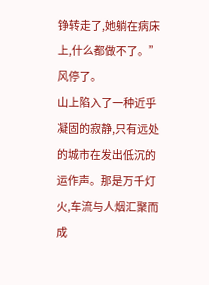铮转走了,她躺在病床上,什么都做不了。”
风停了。
山上陷入了一种近乎凝固的寂静,只有远处的城市在发出低沉的运作声。那是万千灯火,车流与人烟汇聚而成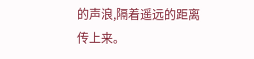的声浪,隔着遥远的距离传上来。